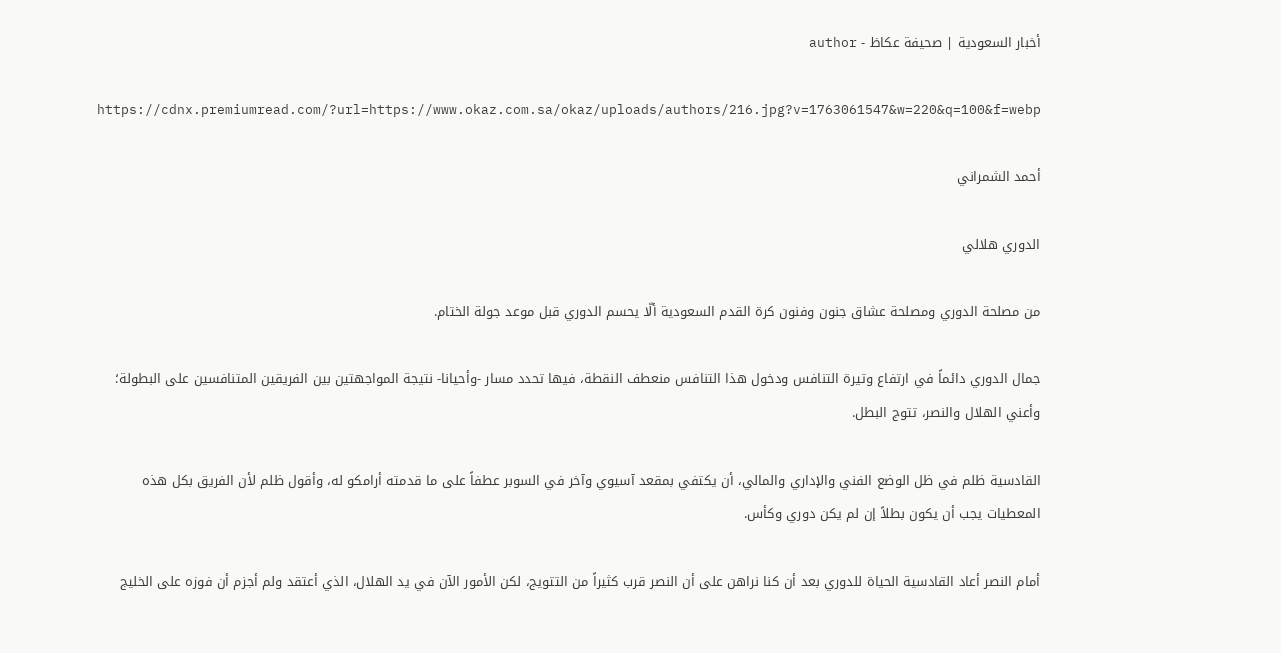أخبار السعودية | صحيفة عكاظ - author

https://cdnx.premiumread.com/?url=https://www.okaz.com.sa/okaz/uploads/authors/216.jpg?v=1763061547&w=220&q=100&f=webp

أحمد الشمراني

الدوري هلالي

من مصلحة الدوري ومصلحة عشاق جنون وفنون كرة القدم السعودية ألّا يحسم الدوري قبل موعد جولة الختام.

جمال الدوري دائماً في ارتفاع وتيرة التنافس ودخول هذا التنافس منعطف النقطة، فيها تحدد مسار -وأحيانا- نتيجة المواجهتين بين الفريقين المتنافسين على البطولة؛ وأعني الهلال والنصر، تتوج البطل.

القادسية ظلم في ظل الوضع الفني والإداري والمالي، أن يكتفي بمقعد آسيوي وآخر في السوبر عطفاً على ما قدمته أرامكو له، وأقول ظلم لأن الفريق بكل هذه المعطيات يجب أن يكون بطلاً إن لم يكن دوري وكأس.

أمام النصر أعاد القادسية الحياة للدوري بعد أن كنا نراهن على أن النصر قرب كثيراً من التتويج، لكن الأمور الآن في يد الهلال، الذي أعتقد ولم أجزم أن فوزه على الخليج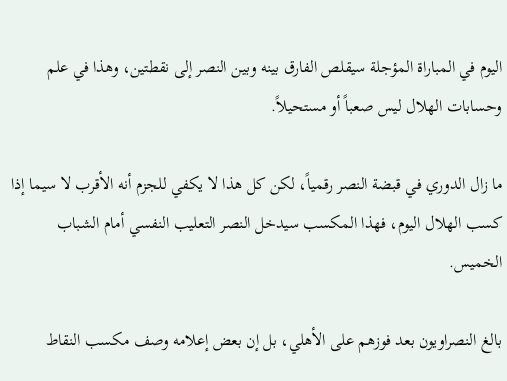اليوم في المباراة المؤجلة سيقلص الفارق بينه وبين النصر إلى نقطتين، وهذا في علم وحسابات الهلال ليس صعباً أو مستحيلاً.

ما زال الدوري في قبضة النصر رقمياً، لكن كل هذا لا يكفي للجزم أنه الأقرب لا سيما إذا كسب الهلال اليوم، فهذا المكسب سيدخل النصر التعليب النفسي أمام الشباب الخميس.

بالغ النصراويون بعد فوزهم على الأهلي، بل إن بعض إعلامه وصف مكسب النقاط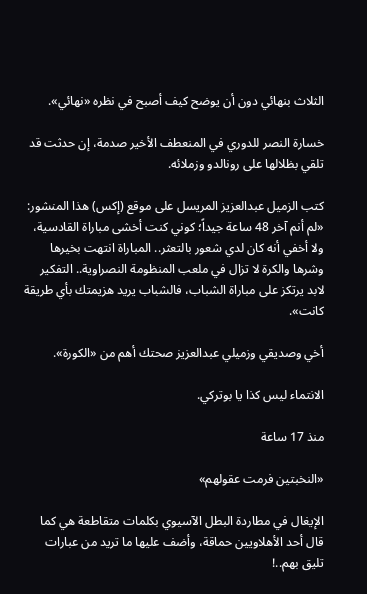الثلاث بنهائي دون أن يوضح كيف أصبح في نظره «نهائي».

خسارة النصر للدوري في المنعطف الأخير صدمة، إن حدثت قد تلقي بظلالها على رونالدو وزملائه.

كتب الزميل عبدالعزيز المريسل على موقع (إكس) هذا المنشور: «لم أنم آخر 48 ساعة جيداً؛ كوني كنت أخشى مباراة القادسية، ولا أخفي أنه كان لدي شعور بالتعثر.. المباراة انتهت بخيرها وشرها والكرة لا تزال في ملعب المنظومة النصراوية.. التفكير لابد يرتكز على مباراة الشباب، فالشباب يريد هزيمتك بأي طريقة كانت».

أخي وصديقي وزميلي عبدالعزيز صحتك أهم من «الكورة».

الانتماء ليس كذا يا بوتركي.

منذ 17 ساعة

«النخبتين فرمت عقولهم»

الإيغال في مطاردة البطل الآسيوي بكلمات متقاطعة هي كما قال أحد الأهلاويين حماقة، وأضف عليها ما تريد من عبارات تليق بهم..!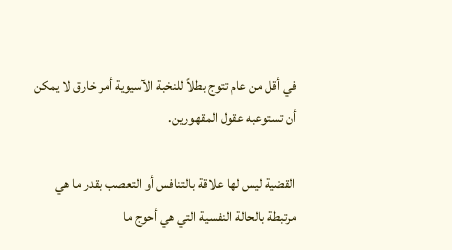في أقل من عام تتوج بطلاً للنخبة الآسيوية أمر خارق لا يمكن أن تستوعبه عقول المقهورين.

القضية ليس لها علاقة بالتنافس أو التعصب بقدر ما هي مرتبطة بالحالة النفسية التي هي أحوج ما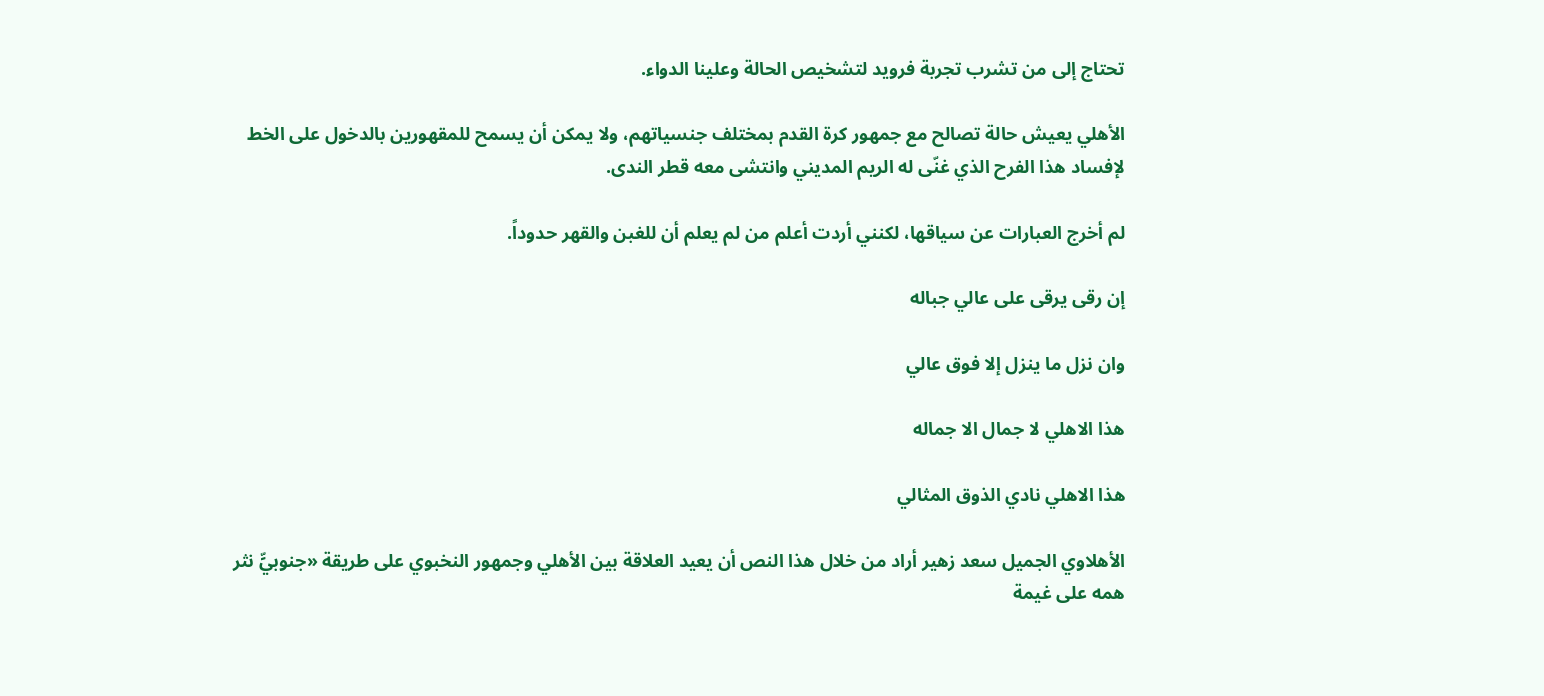تحتاج إلى من تشرب تجربة فرويد لتشخيص الحالة وعلينا الدواء.

الأهلي يعيش حالة تصالح مع جمهور كرة القدم بمختلف جنسياتهم، ولا يمكن أن يسمح للمقهورين بالدخول على الخط لإفساد هذا الفرح الذي غنّى له الريم المديني وانتشى معه قطر الندى.

لم أخرج العبارات عن سياقها، لكنني أردت أعلم من لم يعلم أن للغبن والقهر حدوداً.

إن رقى يرقى على عالي جباله

وان نزل ما ينزل إلا فوق عالي

هذا الاهلي لا جمال الا جماله

هذا الاهلي نادي الذوق المثالي

الأهلاوي الجميل سعد زهير أراد من خلال هذا النص أن يعيد العلاقة بين الأهلي وجمهور النخبوي على طريقة «جنوبيٍّ نثر همه على غيمة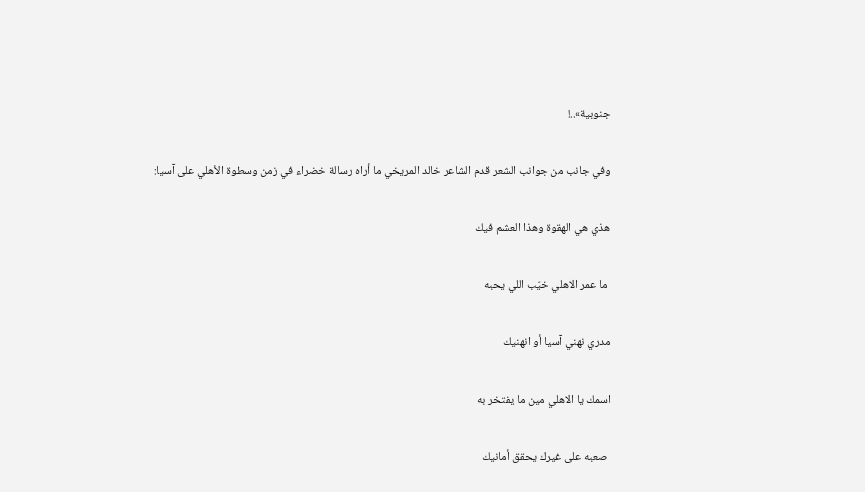جنوبية»..!

وفي جانب من جوانب الشعر قدم الشاعر خالد المريخي ما أراه رسالة خضراء في زمن وسطوة الأهلي على آسيا:

هذي هي الهقوة وهذا العشم فيك

 ما عمر الاهلي خيّب اللي يحبه

مدري نهني آسيا أو انهنيك

اسمك يا الاهلي مين ما يفتخر به

 صعبه على غيرك يحقق أمانيك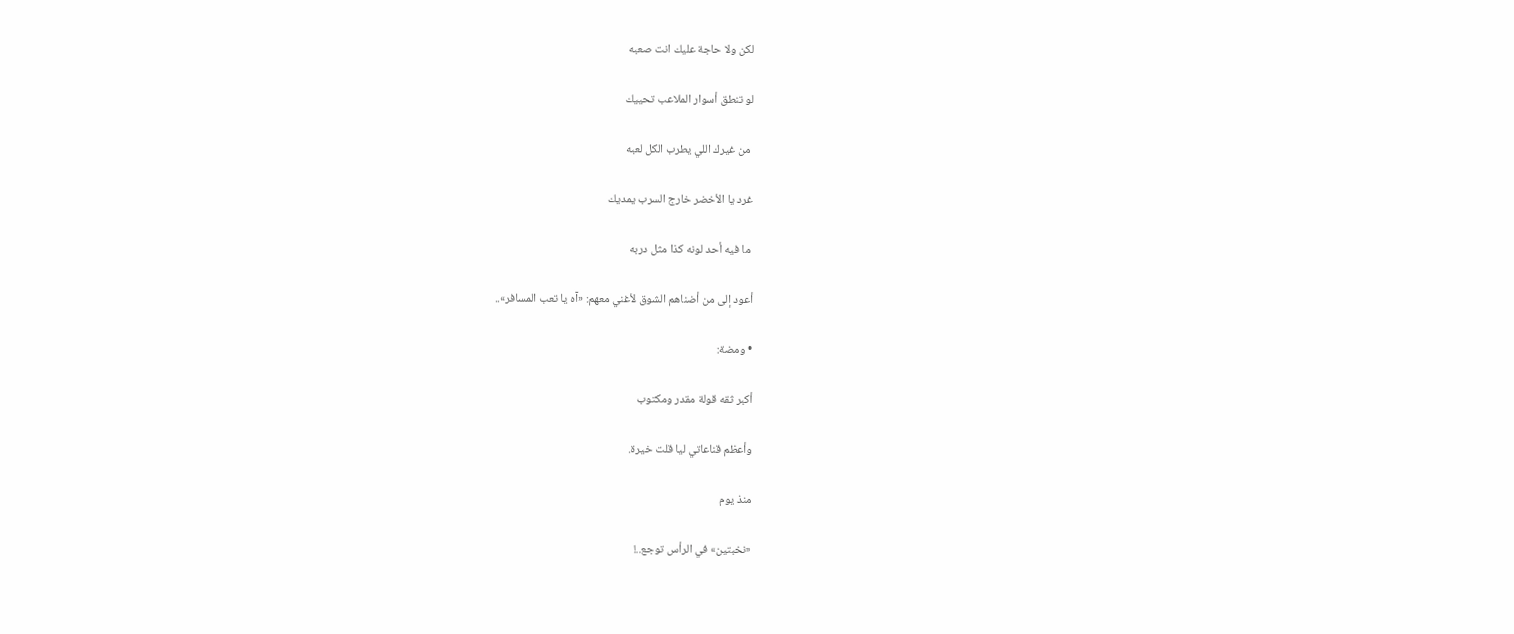لكن ولا حاجة عليك انت صعبه

لو تنطق أسوار الملاعب تحييك

 من غيرك اللي يطرب الكل لعبه

غرد يا الأخضر خارج السرب يمديك

 ما فيه أحد لونه كذا مثل دربه

أعود إلى من أضناهم الشوق لأغني معهم: «آه يا تعب المسافر»..

• ومضة:

أكبر ثقه قولة مقدر ومكتوب

وأعظم قناعاتي ليا قلت خيرة.

منذ يوم

«نخبتين» في الرأس توجع..!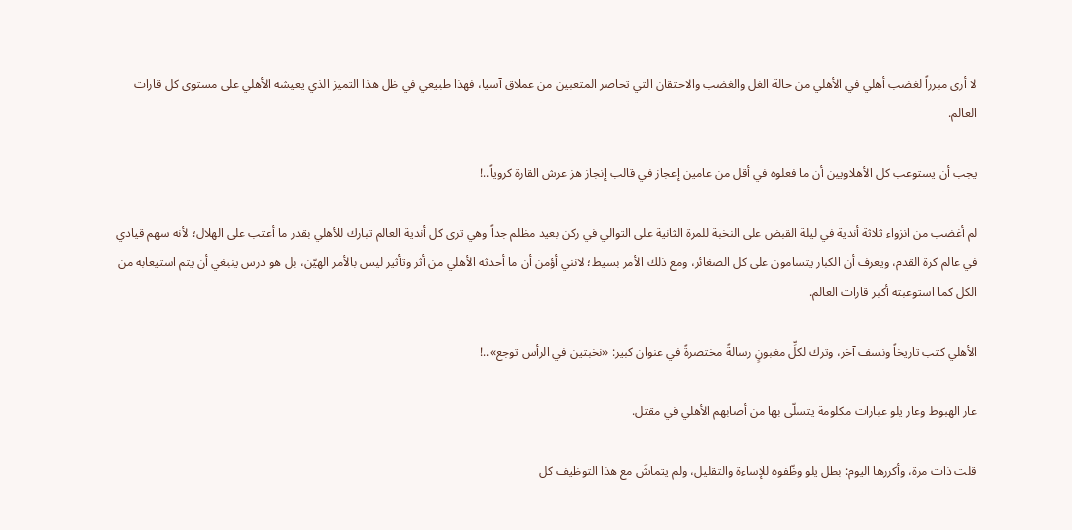لا أرى مبرراً لغضب أهلي في الأهلي من حالة الغل والغضب والاحتقان التي تحاصر المتعبين من عملاق آسيا، فهذا طبيعي في ظل هذا التميز الذي يعيشه الأهلي على مستوى كل قارات العالم.

يجب أن يستوعب كل الأهلاويين أن ما فعلوه في أقل من عامين إعجاز في قالب إنجاز هز عرش القارة كروياً..!

لم أغضب من انزواء ثلاثة أندية في ليلة القبض على النخبة للمرة الثانية على التوالي في ركن بعيد مظلم جداً وهي ترى كل أندية العالم تبارك للأهلي بقدر ما أعتب على الهلال؛ لأنه سهم قيادي في عالم كرة القدم، ويعرف أن الكبار يتسامون على كل الصغائر، ومع ذلك الأمر بسيط؛ لانني أؤمن أن ما أحدثه الأهلي من أثر وتأثير ليس بالأمر الهيّن، بل هو درس ينبغي أن يتم استيعابه من الكل كما استوعبته أكبر قارات العالم.

الأهلي كتب تاريخاً ونسف آخر، وترك لكلِّ مغبونٍ رسالةً مختصرةً في عنوان كبير: «نخبتين في الرأس توجع»..!

عار الهبوط وعار يلو عبارات مكلومة يتسلّى بها من أصابهم الأهلي في مقتل.

قلت ذات مرة، وأكررها اليوم: بطل يلو وظّفوه للإساءة والتقليل، ولم يتماشَ مع هذا التوظيف كل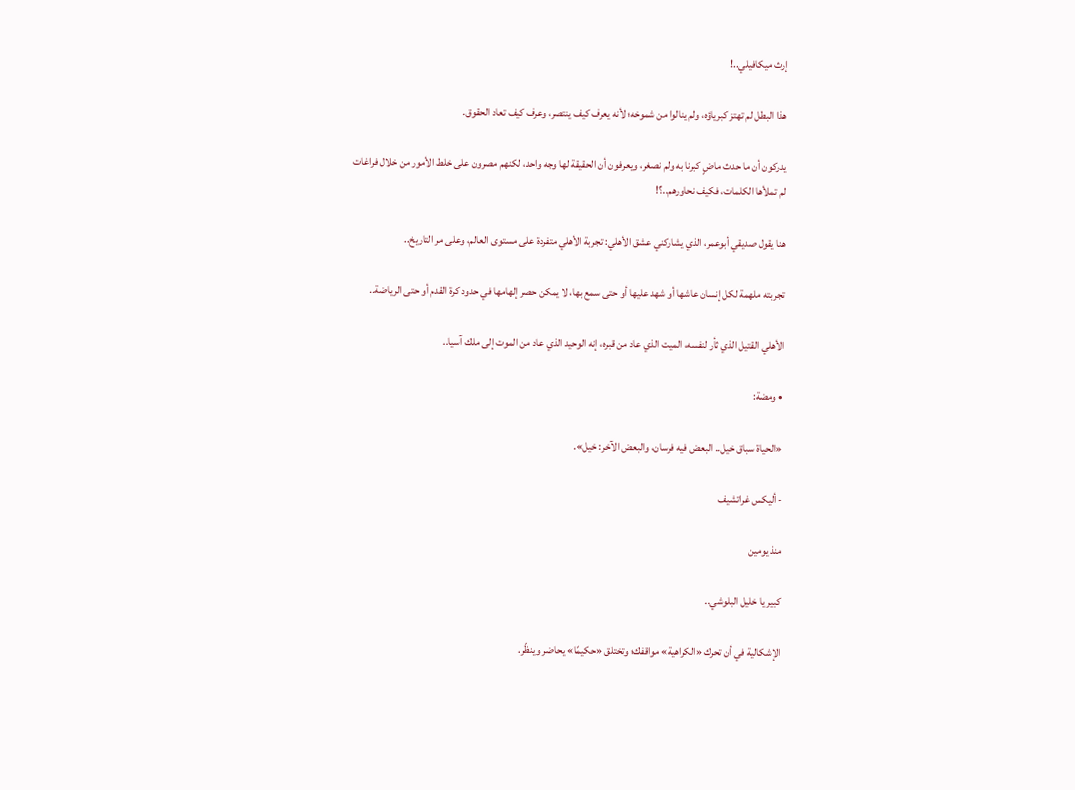إرث ميكافيلي..!

هذا البطل لم تهتز كبرياؤه، ولم ينالوا من شموخه؛ لأنه يعرف كيف ينتصر، وعرف كيف تعاد الحقوق.

يدركون أن ما حدث ماضٍ كبرنا به ولم نصغر، ويعرفون أن الحقيقة لها وجه واحد، لكنهم مصرون على خلط الأمور من خلال فراغات لم تملأها الكلمات، فكيف نحاورهم..؟!

هنا يقول صديقي أبوعمر، الذي يشاركني عشق الأهلي: تجربة الأهلي متفردة على مستوى العالم، وعلى مر التاريخ..

تجربته ملهمة لكل إنسان عاشها أو شهد عليها أو حتى سمع بها، لا يمكن حصر إلهامها في حدود كرة القدم أو حتى الرياضة..

الأهلي القتيل الذي ثأر لنفسه، الميت الذي عاد من قبره، إنه الوحيد الذي عاد من الموت إلى ملك آسيا..

• ومضة:

«الحياة سباق خيل.. البعض فيه فرسان، والبعض الآخر: خيل».

- أليكس غراتشيف

منذ يومين

كبير يا خليل البلوشي..

الإشكالية في أن تحرك «الكراهية» مواقفك؛ وتختلق «حكيمًا» يحاضر وينظّر.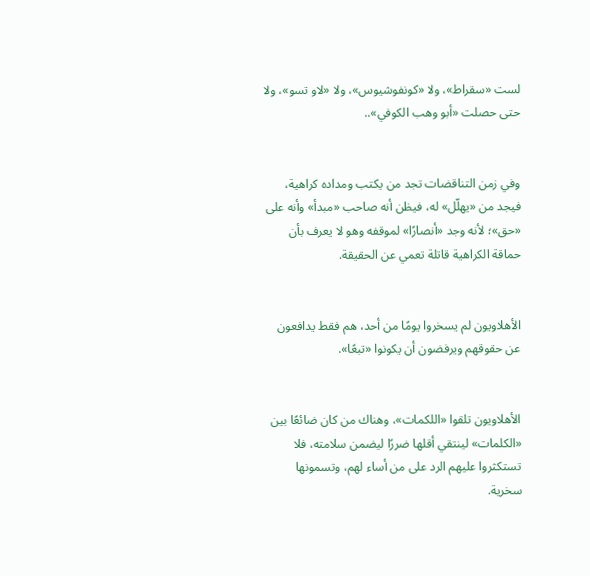لست «سقراط»، ولا «كونفوشيوس»، ولا «لاو تسو»، ولا حتى حصلت «أبو وهب الكوفي»..


وفي زمن التناقضات تجد من يكتب ومداده كراهية، فيجد من «يهلّل» له، فيظن أنه صاحب «مبدأ» وأنه على «حق»؛ لأنه وجد «أنصارًا» لموقفه وهو لا يعرف بأن حماقة الكراهية قاتلة تعمي عن الحقيقة.


الأهلاويون لم يسخروا يومًا من أحد، هم فقط يدافعون عن حقوقهم ويرفضون أن يكونوا «تبعًا».


الأهلاويون تلقوا «اللكمات»، وهناك من كان ضائعًا بين «الكلمات» لينتقي أقلها ضررًا ليضمن سلامته، فلا تستكثروا عليهم الرد على من أساء لهم، وتسمونها سخرية.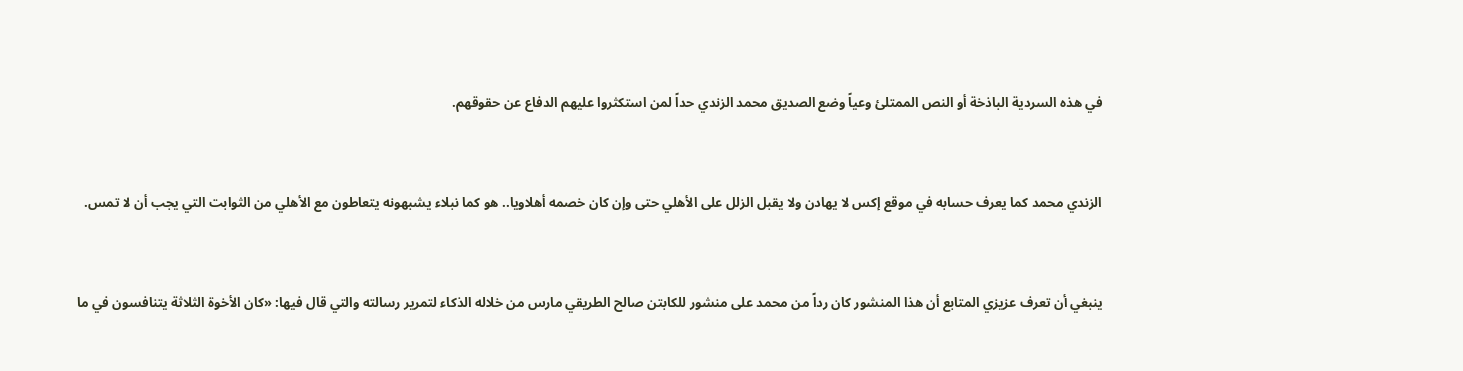في هذه السردية الباذخة أو النص الممتلئ وعياً وضع الصديق محمد الزندي حداً لمن استكثروا عليهم الدفاع عن حقوقهم.


الزندي محمد كما يعرف حسابه في موقع إكس لا يهادن ولا يقبل الزلل على الأهلي حتى وإن كان خصمه أهلاويا.. هو كما نبلاء يشبهونه يتعاطون مع الأهلي من الثوابت التي يجب أن لا تمس.


ينبغي أن تعرف عزيزي المتابع أن هذا المنشور كان رداً من محمد على منشور للكابتن صالح الطريقي مارس من خلاله الذكاء لتمرير رسالته والتي قال فيها: «كان الأخوة الثلاثة يتنافسون في ما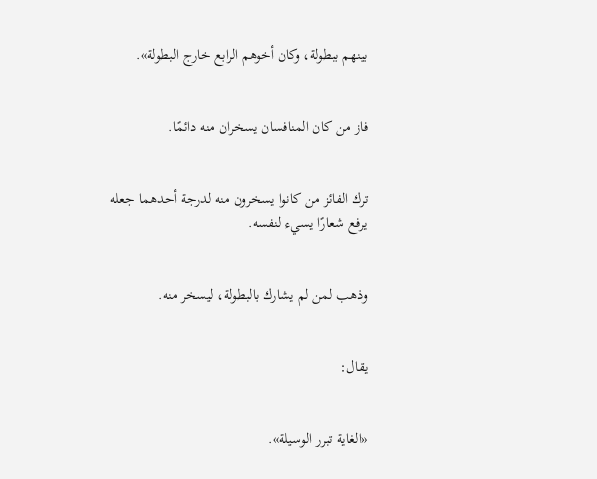بينهم ببطولة، وكان أخوهم الرابع خارج البطولة».


فاز من كان المنافسان يسخران منه دائمًا.


ترك الفائز من كانوا يسخرون منه لدرجة أحدهما جعله يرفع شعارًا يسيء لنفسه.


وذهب لمن لم يشارك بالبطولة، ليسخر منه.


يقال:


«الغاية تبرر الوسيلة».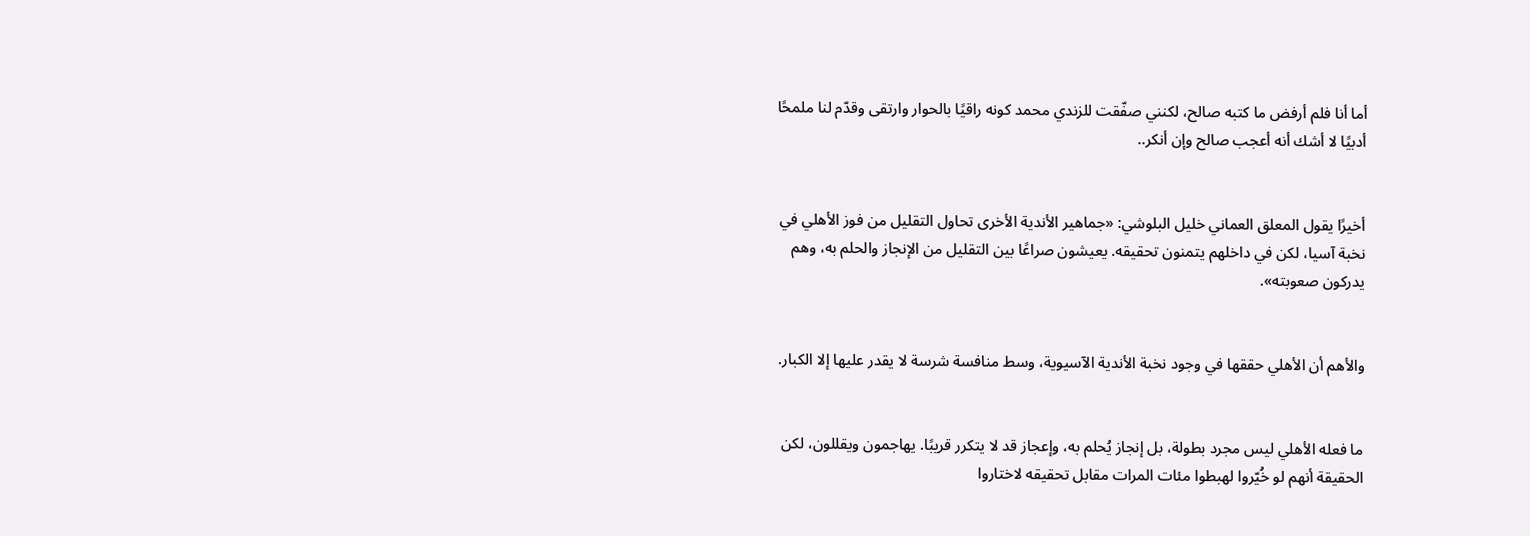أما أنا فلم أرفض ما كتبه صالح، لكنني صفّقت للزندي محمد كونه راقيًا بالحوار وارتقى وقدّم لنا ملمحًا أدبيًا لا أشك أنه أعجب صالح وإن أنكر..


أخيرًا يقول المعلق العماني خليل البلوشي: «جماهير الأندية الأخرى تحاول التقليل من فوز الأهلي في نخبة آسيا، لكن في داخلهم يتمنون تحقيقه. يعيشون صراعًا بين التقليل من الإنجاز والحلم به، وهم يدركون صعوبته».


والأهم أن الأهلي حققها في وجود نخبة الأندية الآسيوية، وسط منافسة شرسة لا يقدر عليها إلا الكبار.


ما فعله الأهلي ليس مجرد بطولة، بل إنجاز يُحلم به، وإعجاز قد لا يتكرر قريبًا. يهاجمون ويقللون، لكن الحقيقة أنهم لو خُيّروا لهبطوا مئات المرات مقابل تحقيقه لاختاروا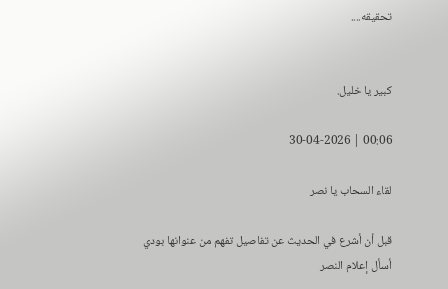تحقيقه....


كبير يا خليل.

00:06 | 30-04-2026

لقاء السحاب يا نصر

قبل أن أشرع في الحديث عن تفاصيل تفهم من عنوانها بودي أسأل إعلام النصر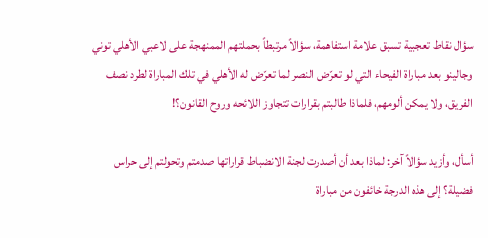سؤال نقاط تعجبية تسبق علامة استفاهمة، سؤالاً مرتبطاً بحملتهم الممنهجة على لاعبي الأهلي توني وجالينو بعد مباراة الفيحاء التي لو تعرّض النصر لما تعرّض له الأهلي في تلك المباراة لطرد نصف الفريق، ولا يمكن ألومهم، فلماذا طالبتم بقرارات تتجاوز اللائحه وروح القانون؟!

أسأل، وأزيد سؤالاً آخر: لماذا بعد أن أصدرت لجنة الانضباط قراراتها صدمتم وتحولتم إلى حراس فضيلة؟ إلى هذه الدرجة خائفون من مباراة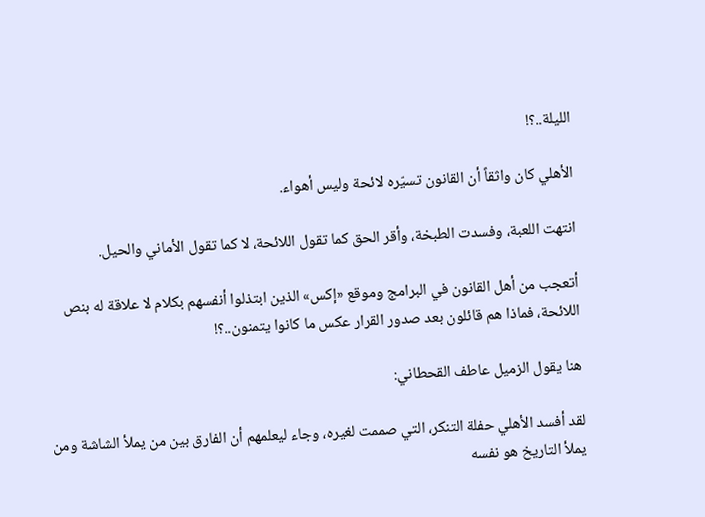الليلة..؟!

الأهلي كان واثقاً أن القانون تسيّره لائحة وليس أهواء.

انتهت اللعبة، وفسدت الطبخة، وأقر الحق كما تقول اللائحة، لا كما تقول الأماني والحيل.

أتعجب من أهل القانون في البرامج وموقع «إكس» الذين ابتذلوا أنفسهم بكلام لا علاقة له بنص اللائحة، فماذا هم قائلون بعد صدور القرار عكس ما كانوا يتمنون..؟!

هنا يقول الزميل عاطف القحطاني:

لقد أفسد الأهلي حفلة التنكر، التي صممت لغيره، وجاء ليعلمهم أن الفارق بين من يملأ الشاشة ومن يملأ التاريخ هو نفسه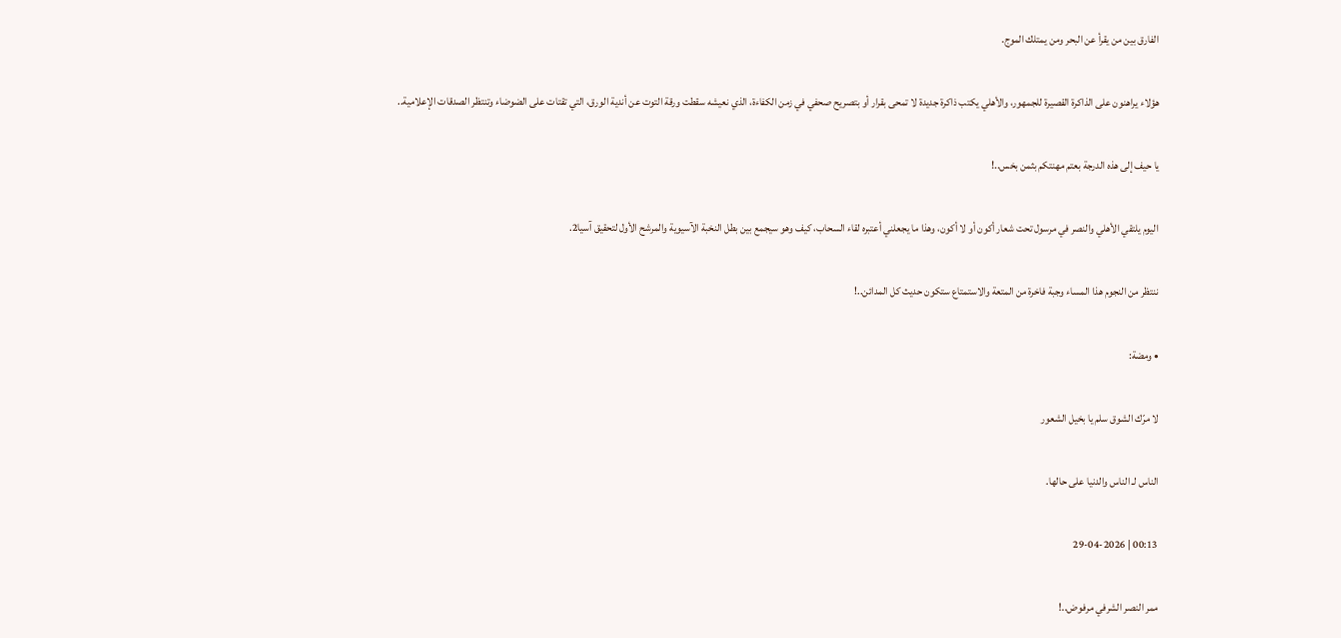الفارق بين من يقرأ عن البحر ومن يمتلك الموج.

هؤلاء يراهنون على الذاكرة القصيرة للجمهور، والأهلي يكتب ذاكرة جديدة لا تمحى بقرار أو بتصريح صحفي في زمن الكفاءة، الذي نعيشه سقطت ورقة التوت عن أندية الورق، التي تقتات على الضوضاء وتنتظر الصدقات الإعلامية..

يا حيف إلى هذه الدرجة بعتم مهنتكم بثمن بخس..!

اليوم يلتقي الأهلي والنصر في مرسول تحت شعار أكون أو لا أكون، وهذا ما يجعلني أعتبره لقاء السحاب، كيف وهو سيجمع بين بطل النخبة الآسيوية والمرشح الأول لتحقيق آسيا2.

ننتظر من النجوم هذا المساء وجبة فاخرة من المتعة والاستمتاع ستكون حديث كل المدائن..!

• ومضة:

لا مرّك الشوق سلم يا بخيل الشعور

الناس لـ الناس والدنيا على حالها.

00:13 | 29-04-2026

ممر النصر الشرفي مرفوض..!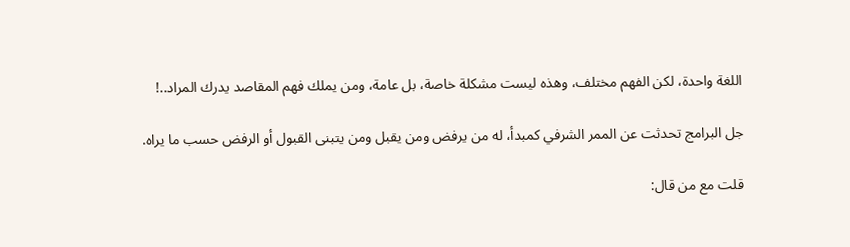اللغة واحدة، لكن الفهم مختلف، وهذه ليست مشكلة خاصة، بل عامة، ومن يملك فهم المقاصد يدرك المراد..!

جل البرامج تحدثت عن الممر الشرفي كمبدأ، له من يرفض ومن يقبل ومن يتبنى القبول أو الرفض حسب ما يراه.

قلت مع من قال: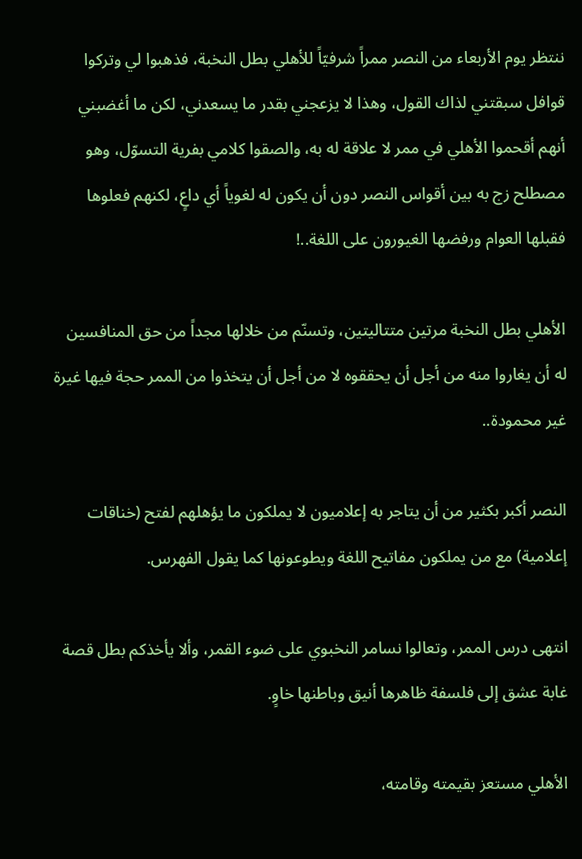ننتظر يوم الأربعاء من النصر ممراً شرفيّاً للأهلي بطل النخبة، فذهبوا لي وتركوا قوافل سبقتني لذاك القول، وهذا لا يزعجني بقدر ما يسعدني، لكن ما أغضبني أنهم أقحموا الأهلي في ممر لا علاقة له به، والصقوا كلامي بفرية التسوّل، وهو مصطلح زج به بين أقواس النصر دون أن يكون له لغوياً أي داعٍ، لكنهم فعلوها فقبلها العوام ورفضها الغيورون على اللغة..!

الأهلي بطل النخبة مرتين متتاليتين، وتسنّم من خلالها مجداً من حق المنافسين له أن يغاروا منه من أجل أن يحققوه لا من أجل أن يتخذوا من الممر حجة فيها غيرة غير محمودة..

النصر أكبر بكثير من أن يتاجر به إعلاميون لا يملكون ما يؤهلهم لفتح (خناقات إعلامية) مع من يملكون مفاتيح اللغة ويطوعونها كما يقول الفهرس.

انتهى درس الممر، وتعالوا نسامر النخبوي على ضوء القمر، وألا يأخذكم بطل قصة غابة عشق إلى فلسفة ظاهرها أنيق وباطنها خاوٍ.

الأهلي مستعز بقيمته وقامته،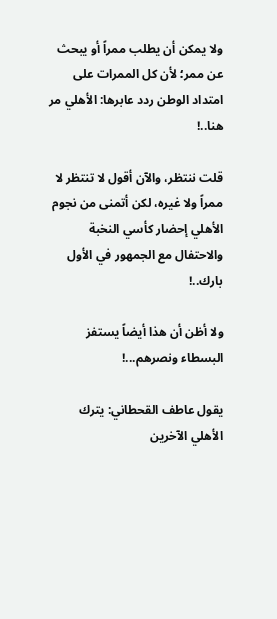ولا يمكن أن يطلب ممراً أو يبحث عن ممر؛ لأن كل الممرات على امتداد الوطن ردد عابرها: الأهلي مر هنا..!

قلت ننتظر، والآن أقول لا تنتظر لا ممراً ولا غيره، لكن أتمنى من نجوم الأهلي إحضار كأسي النخبة والاحتفال مع الجمهور في الأول بارك..!

ولا أظن أن هذا أيضاً يستفز البسطاء ونصرهم...!

يقول عاطف القحطاني: يترك الأهلي الآخرين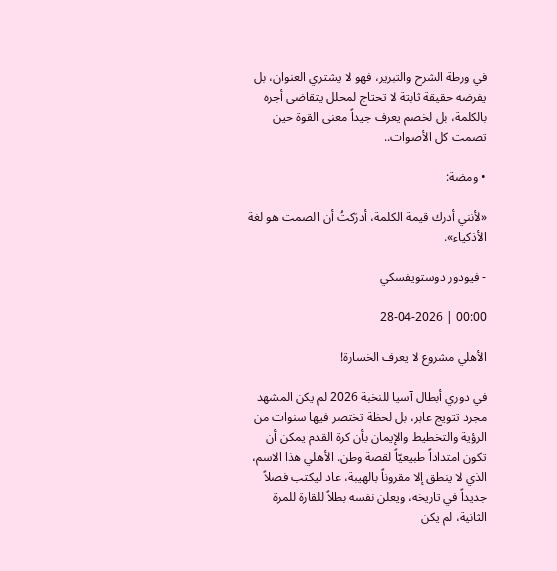في ورطة الشرح والتبرير، فهو لا يشتري العنوان، بل يفرضه حقيقة ثابتة لا تحتاج لمحلل يتقاضى أجره بالكلمة، بل لخصم يعرف جيداً معنى القوة حين تصمت كل الأصوات..

• ومضة:

«لأنني أدرك قيمة الكلمة، أدرَكتُ أن الصمت هو لغة الأذكياء».

- فيودور دوستويفسكي

00:00 | 28-04-2026

الأهلي مشروع لا يعرف الخسارة!

في دوري أبطال آسيا للنخبة 2026 لم يكن المشهد مجرد تتويج عابر، بل لحظة تختصر فيها سنوات من الرؤية والتخطيط والإيمان بأن كرة القدم يمكن أن تكون امتداداً طبيعيّاً لقصة وطن. الأهلي هذا الاسم، الذي لا ينطق إلا مقروناً بالهيبة، عاد ليكتب فصلاً جديداً في تاريخه، ويعلن نفسه بطلاً للقارة للمرة الثانية، لم يكن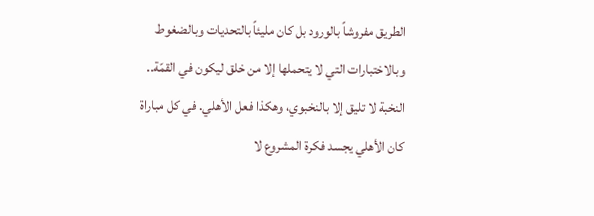الطريق مفروشاً بالورود بل كان مليئاً بالتحديات وبالضغوط وبالاختبارات التي لا يتحملها إلا من خلق ليكون في القمّة.. النخبة لا تليق إلا بالنخبوي، وهكذا فعل الأهلي. في كل مباراة كان الأهلي يجسد فكرة المشروع لا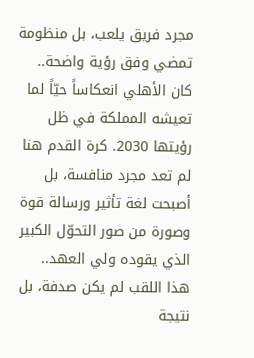مجرد فريق يلعب، بل منظومة تمضي وفق رؤية واضحة.. كان الأهلي انعكاساً حيّاً لما تعيشه المملكة في ظل رؤيتها 2030. كرة القدم هنا لم تعد مجرد منافسة، بل أصبحت لغة تأثير ورسالة قوة وصورة من صور التحوّل الكبير الذي يقوده ولي العهد.. هذا اللقب لم يكن صدفة، بل نتيجة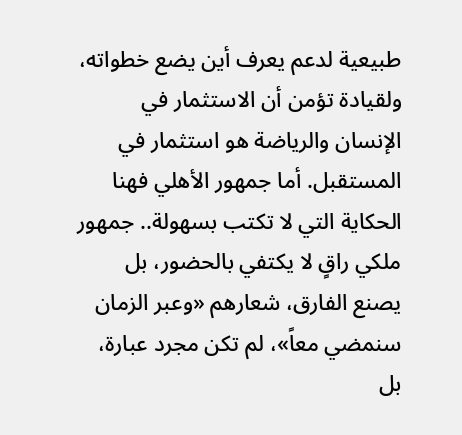طبيعية لدعم يعرف أين يضع خطواته، ولقيادة تؤمن أن الاستثمار في الإنسان والرياضة هو استثمار في المستقبل. أما جمهور الأهلي فهنا الحكاية التي لا تكتب بسهولة.. جمهور ملكي راقٍ لا يكتفي بالحضور، بل يصنع الفارق، شعارهم «وعبر الزمان سنمضي معاً»، لم تكن مجرد عبارة، بل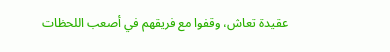عقيدة تعاش، وقفوا مع فريقهم في أصعب اللحظات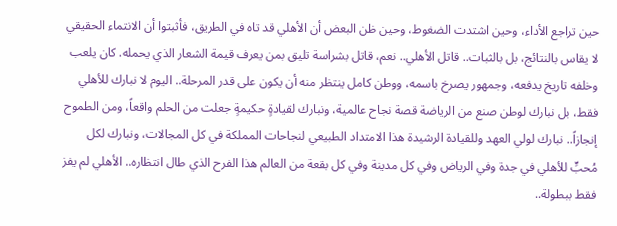حين تراجع الأداء، وحين اشتدت الضغوط، وحين ظن البعض أن الأهلي قد تاه في الطريق، فأثبتوا أن الانتماء الحقيقي لا يقاس بالنتائج، بل بالثبات.. قاتل الأهلي.. نعم، قاتل بشراسة تليق بمن يعرف قيمة الشعار الذي يحمله. كان يلعب وخلفه تاريخ يدفعه، وجمهور يصرخ باسمه، ووطن كامل ينتظر منه أن يكون على قدر المرحلة.. اليوم لا نبارك للأهلي فقط، بل نبارك لوطن صنع من الرياضة قصة نجاح عالمية، ونبارك لقيادةٍ حكيمةٍ جعلت من الحلم واقعاً، ومن الطموح إنجازاً.. نبارك لولي العهد وللقيادة الرشيدة هذا الامتداد الطبيعي لنجاحات المملكة في كل المجالات، ونبارك لكل مُحبٍّ للأهلي في جدة وفي الرياض وفي كل مدينة وفي كل بقعة من العالم هذا الفرح الذي طال انتظاره.. الأهلي لم يفز فقط ببطولة..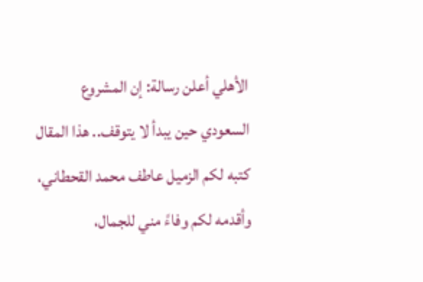الأهلي أعلن رسالة: إن المشروع السعودي حين يبدأ لا يتوقف.. هذا المقال كتبه لكم الزميل عاطف محمد القحطاني، وأقدمه لكم وفاءً مني للجمال،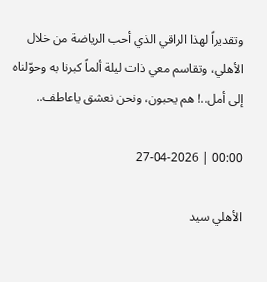وتقديراً لهذا الراقي الذي أحب الرياضة من خلال الأهلي، وتقاسم معي ذات ليلة ألماً كبرنا به وحوّلناه إلى أمل..! هم يحبون، ونحن نعشق ياعاطف..

00:00 | 27-04-2026

الأهلي سيد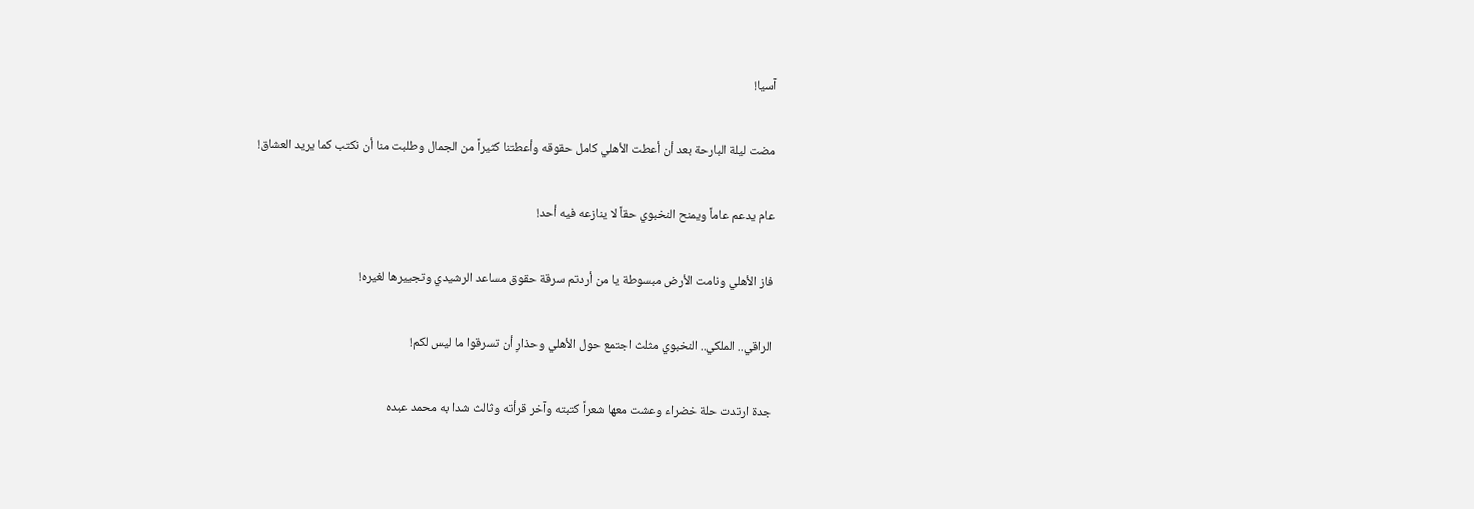آسيا!

مضت ليلة البارحة بعد أن أعطت الأهلي كامل حقوقه وأعطتنا كثيراً من الجمال وطلبت منا أن نكتب كما يريد العشاق!

عام يدعم عاماً ويمنح النخبوي حقاً لا ينازعه فيه أحد!

فاز الأهلي ونامت الأرض مبسوطة يا من أردتم سرقة حقوق مساعد الرشيدي وتجييرها لغيره!

الراقي.. الملكي.. النخبوي مثلث اجتمع حول الأهلي وحذارِ أن تسرقوا ما ليس لكم!

جدة ارتدت حلة خضراء وعشت معها شعراً كتبته وآخر قرأته وثالث شدا به محمد عبده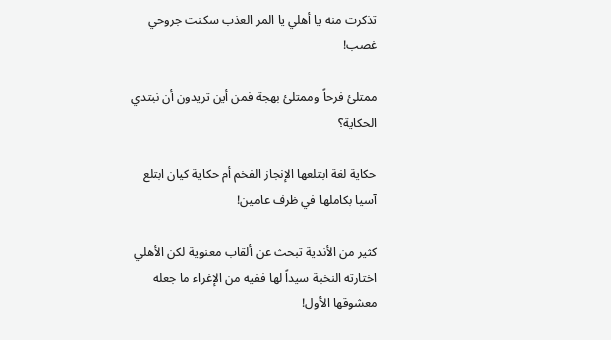تذكرت منه يا أهلي يا المر العذب سكنت جروحي غصب!

ممتلئ فرحاً وممتلئ بهجة فمن أين تريدون أن نبتدي الحكاية؟

حكاية لغة ابتلعها الإنجاز الفخم أم حكاية كيان ابتلع آسيا بكاملها في ظرف عامين!

كثير من الأندية تبحث عن ألقاب معنوية لكن الأهلي اختارته النخبة سيداً لها ففيه من الإغراء ما جعله معشوقها الأول!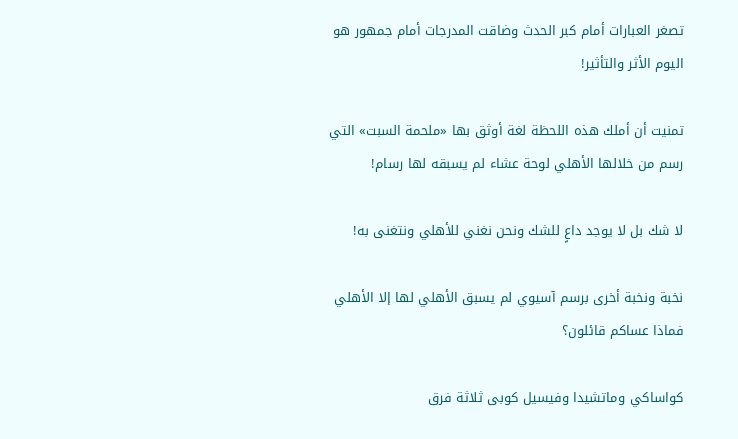تصغر العبارات أمام كبر الحدث وضاقت المدرجات أمام جمهور هو اليوم الأثر والتأثير!

تمنيت أن أملك هذه اللحظة لغة أوثق بها «ملحمة السبت» التي رسم من خلالها الأهلي لوحة عشاء لم يسبقه لها رسام!

لا شك بل لا يوجد داعٍ للشك ونحن نغني للأهلي ونتغنى به!

نخبة ونخبة أخرى برسم آسيوي لم يسبق الأهلي لها إلا الأهلي فماذا عساكم قائلون؟

كواساكي وماتشيدا وفيسيل كوبى ثلاثة فرق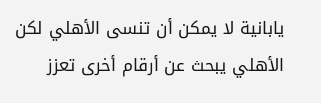يابانية لا يمكن أن تنسى الأهلي لكن الأهلي يبحث عن أرقام أخرى تعزز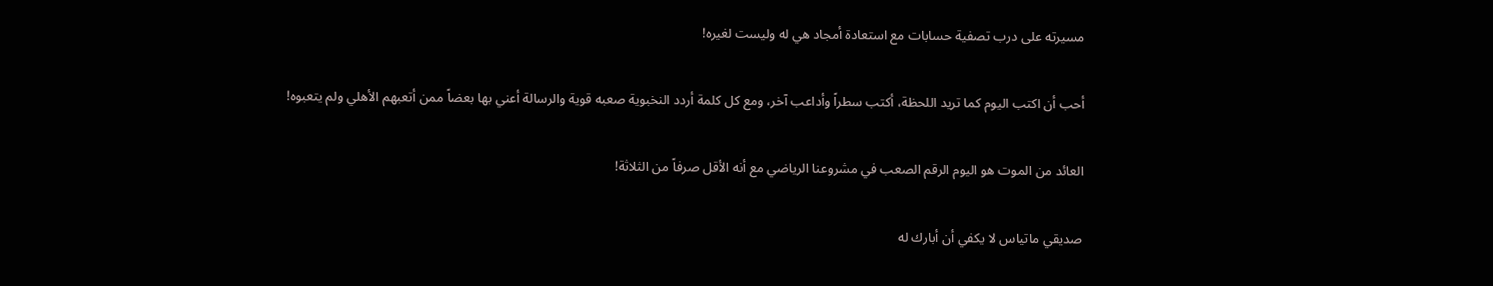مسيرته على درب تصفية حسابات مع استعادة أمجاد هي له وليست لغيره!

أحب أن اكتب اليوم كما تريد اللحظة، أكتب سطراً وأداعب آخر، ومع كل كلمة أردد النخبوية صعبه قوية والرسالة أعني بها بعضاً ممن أتعبهم الأهلي ولم يتعبوه!

العائد من الموت هو اليوم الرقم الصعب في مشروعنا الرياضي مع أنه الأقل صرفاً من الثلاثة!

صديقي ماتياس لا يكفي أن أبارك له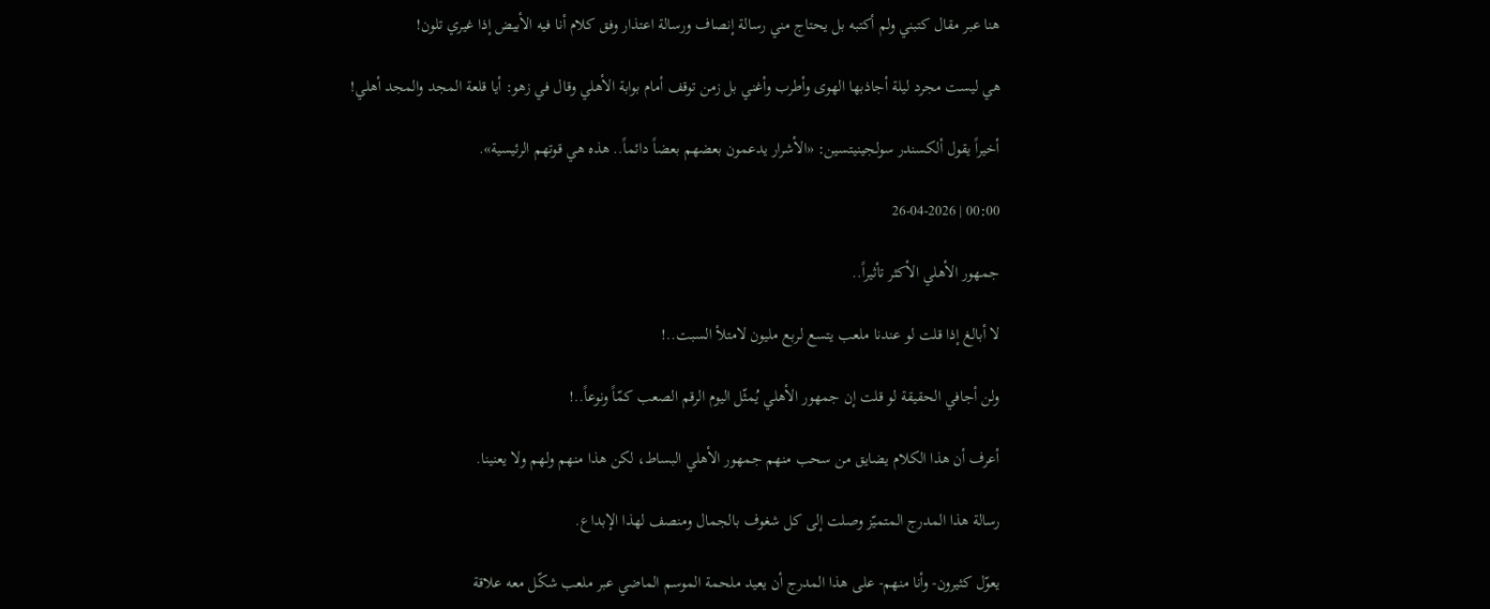هنا عبر مقال كتبني ولم أكتبه بل يحتاج مني رسالة إنصاف ورسالة اعتذار وفق كلام أنا فيه الأبيض إذا غيري تلون!

هي ليست مجرد ليلة أجاذبها الهوى وأطرب وأغني بل زمن توقف أمام بوابة الأهلي وقال في زهو: أيا قلعة المجد والمجد أهلي!

أخيراً يقول ألكسندر سولجينيتسين: «الأشرار يدعمون بعضهم بعضاً دائماً.. هذه هي قوتهم الرئيسية».

00:00 | 26-04-2026

جمهور الأهلي الأكثر تأثيراً..

لا أبالغ إذا قلت لو عندنا ملعب يتسع لربع مليون لامتلأ السبت..!

ولن أجافي الحقيقة لو قلت إن جمهور الأهلي يُمثّل اليوم الرقم الصعب كمّاً ونوعاً..!

أعرف أن هذا الكلام يضايق من سحب منهم جمهور الأهلي البساط، لكن هذا منهم ولهم ولا يعنينا.

رسالة هذا المدرج المتميّز وصلت إلى كل شغوف بالجمال ومنصف لهذا الإبداع.

يعوّل كثيرون- وأنا منهم- على هذا المدرج أن يعيد ملحمة الموسم الماضي عبر ملعب شكّل معه علاقة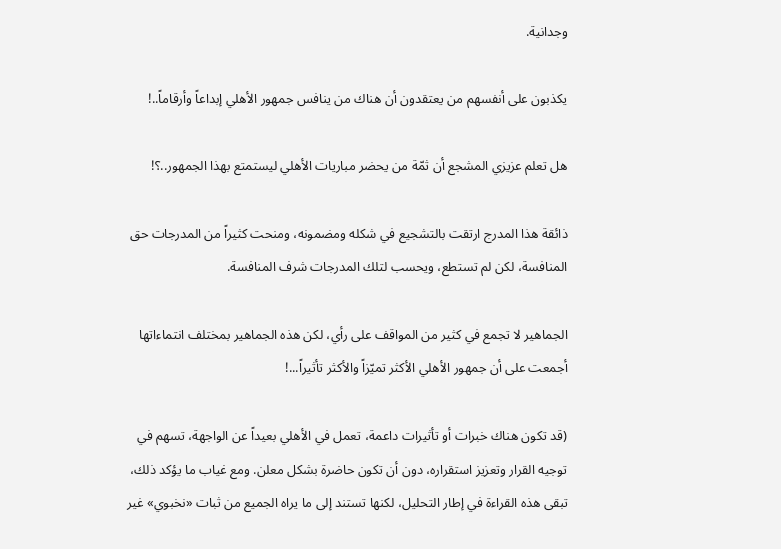وجدانية.

يكذبون على أنفسهم من يعتقدون أن هناك من ينافس جمهور الأهلي إبداعاً وأرقاماً..!

هل تعلم عزيزي المشجع أن ثمّة من يحضر مباريات الأهلي ليستمتع بهذا الجمهور..؟!

ذائقة هذا المدرج ارتقت بالتشجيع في شكله ومضمونه، ومنحت كثيراً من المدرجات حق المنافسة، لكن لم تستطع، ويحسب لتلك المدرجات شرف المنافسة.

الجماهير لا تجمع في كثير من المواقف على رأي، لكن هذه الجماهير بمختلف انتماءاتها أجمعت على أن جمهور الأهلي الأكثر تميّزاً والأكثر تأثيراً...!

(قد تكون هناك خبرات أو تأثيرات داعمة، تعمل في الأهلي بعيداً عن الواجهة، تسهم في توجيه القرار وتعزيز استقراره، دون أن تكون حاضرة بشكل معلن. ومع غياب ما يؤكد ذلك، تبقى هذه القراءة في إطار التحليل، لكنها تستند إلى ما يراه الجميع من ثبات «نخبوي» غير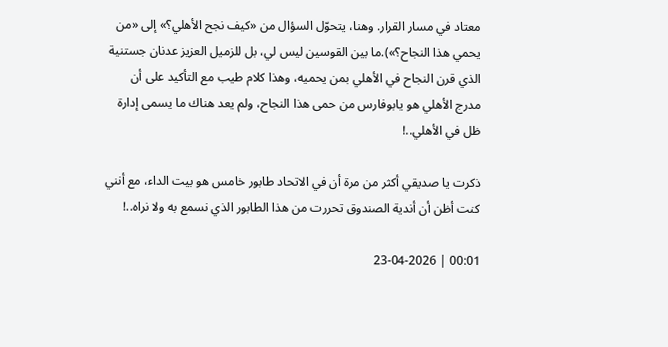معتاد في مسار القرار. وهنا، يتحوّل السؤال من «كيف نجح الأهلي؟» إلى «من يحمي هذا النجاح؟»).ما بين القوسين ليس لي، بل للزميل العزيز عدنان جستنية الذي قرن النجاح في الأهلي بمن يحميه، وهذا كلام طيب مع التأكيد على أن مدرج الأهلي هو يابوفارس من حمى هذا النجاح، ولم يعد هناك ما يسمى إدارة ظل في الأهلي..!

ذكرت يا صديقي أكثر من مرة أن في الاتحاد طابور خامس هو بيت الداء، مع أنني كنت أظن أن أندية الصندوق تحررت من هذا الطابور الذي نسمع به ولا نراه..!

00:01 | 23-04-2026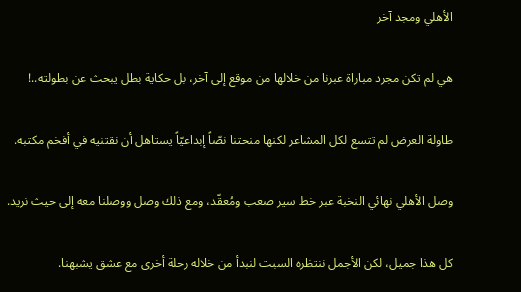الأهلي ومجد آخر

هي لم تكن مجرد مباراة عبرنا من خلالها من موقع إلى آخر، بل حكاية بطل يبحث عن بطولته..!

طاولة العرض لم تتسع لكل المشاعر لكنها منحتنا نصّاً إبداعيّاً يستاهل أن نقتنيه في أفخم مكتبه.

وصل الأهلي نهائي النخبة عبر خط سير صعب ومُعقّد، ومع ذلك وصل ووصلنا معه إلى حيث نريد.

كل هذا جميل، لكن الأجمل ننتظره السبت لنبدأ من خلاله رحلة أخرى مع عشق يشبهنا.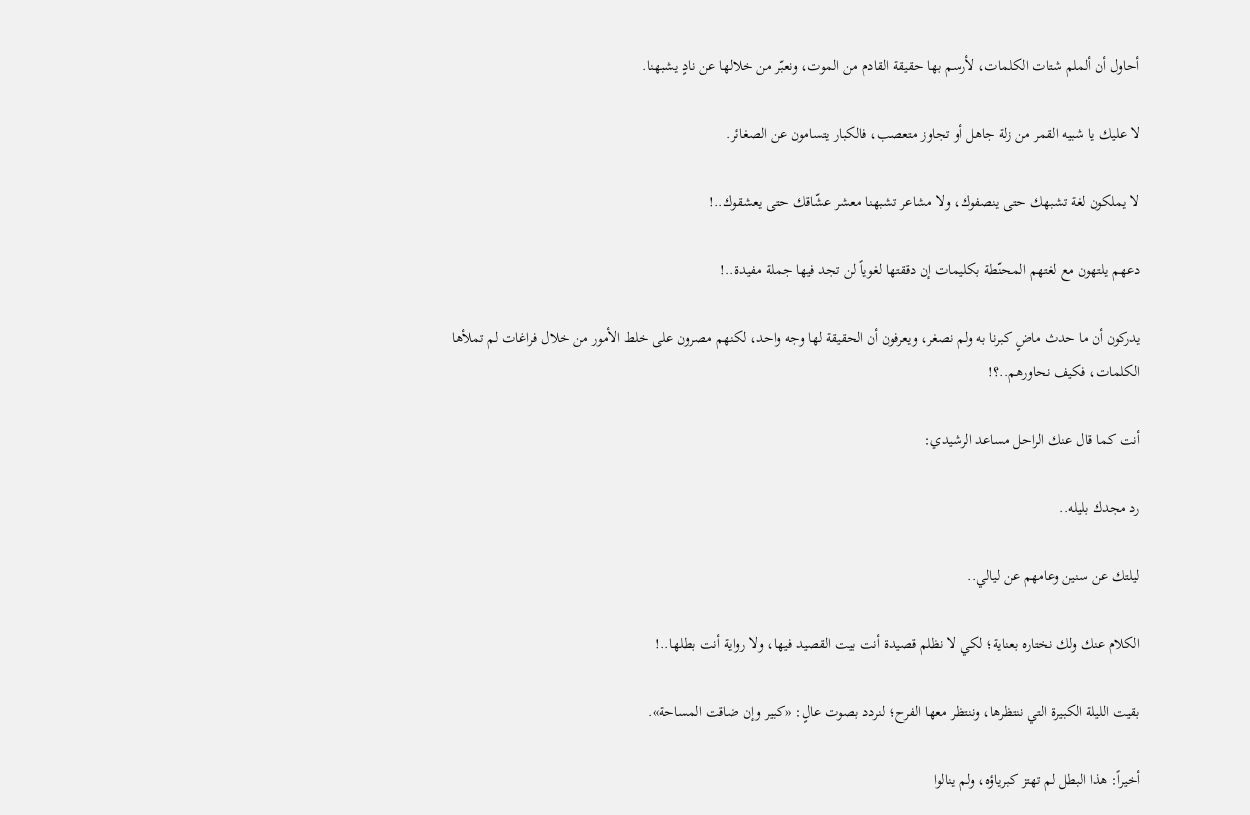أحاول أن ألملم شتات الكلمات، لأرسم بها حقيقة القادم من الموت، ونعبّر من خلالها عن نادٍ يشبهنا.

لا عليك يا شبيه القمر من زلة جاهل أو تجاوز متعصب، فالكبار يتسامون عن الصغائر.

لا يملكون لغة تشبهك حتى ينصفوك، ولا مشاعر تشبهنا معشر عشّاقك حتى يعشقوك..!

دعهم يلتهون مع لغتهم المحنّطة بكليمات إن دققتها لغوياً لن تجد فيها جملة مفيدة..!

يدركون أن ما حدث ماضٍ كبرنا به ولم نصغر، ويعرفون أن الحقيقة لها وجه واحد، لكنهم مصرون على خلط الأمور من خلال فراغات لم تملأها الكلمات، فكيف نحاورهم..؟!

أنت كما قال عنك الراحل مساعد الرشيدي:

رد مجدك بليله..

ليلتك عن سنين وعامهم عن ليالي..

الكلام عنك ولك نختاره بعناية؛ لكي لا نظلم قصيدة أنت بيت القصيد فيها، ولا رواية أنت بطلها..!

بقيت الليلة الكبيرة التي ننتظرها، وننتظر معها الفرح؛ لنردد بصوت عالٍ: «كبير وإن ضاقت المساحة».

أخيراً: هذا البطل لم تهتز كبرياؤه، ولم ينالوا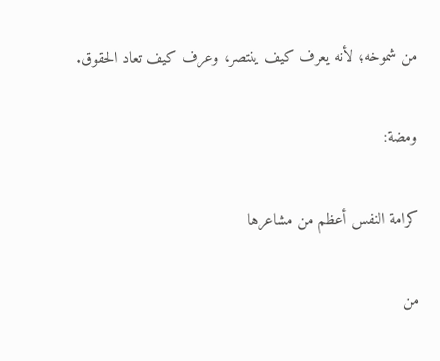من شموخه؛ لأنه يعرف كيف ينتصر، وعرف كيف تعاد الحقوق.

ومضة:

كرامة النفس أعظم من مشاعرها

من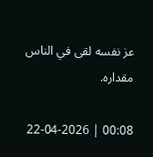عز نفسه لقى في الناس مقداره.

00:08 | 22-04-2026